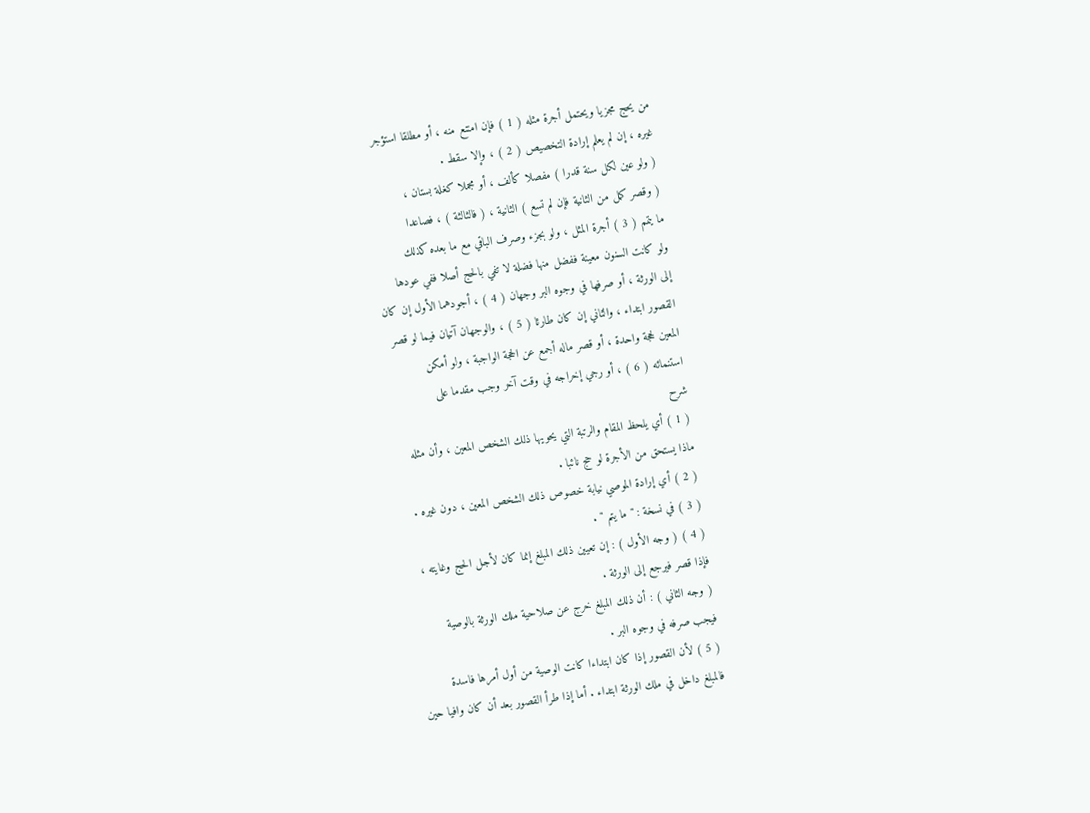من يحج مجزيا ويحتمل أجرة مثله ( 1 ) فإن امتنع منه ، أو مطلقا استؤجر
غيره ، إن لم يعلم إرادة التخصيص ( 2 ) ، وإلا سقط .
( ولو عين لكل سنة قدرا ) مفصلا كألف ، أو مجملا كغلة بستان ،
( وقصر كمل من الثانية فإن لم تسع ) الثانية ، ( فالثالثة ) ، فصاعدا
ما يتمم ( 3 ) أجرة المثل ، ولو بجزء وصرف الباقي مع ما بعده كذلك
ولو كانت السنون معينة ففضل منها فضلة لا تفي بالحج أصلا ففي عودها
إلى الورثة ، أو صرفها في وجوه البر وجهان ( 4 ) ، أجودهما الأول إن كان
القصور ابتداء ، والثاني إن كان طارئا ( 5 ) ، والوجهان آتيان فيما لو قصر
المعين لحجة واحدة ، أو قصر ماله أجمع عن الحجة الواجبة ، ولو أمكن
استنمائه ( 6 ) ، أو رجي إخراجه في وقت آخر وجب مقدما على
شرح
( 1 ) أي يلحظ المقام والرتبة التي يحويها ذلك الشخص المعين ، وأن مثله
ماذا يستحق من الأجرة لو حج نائبا .
( 2 ) أي إرادة الموصي نيابة خصوص ذلك الشخص المعين ، دون غيره .
( 3 ) في نسخة : " ما يتم " .
( 4 ) ( وجه الأول ) : إن تعيين ذلك المبلغ إنما كان لأجل الحج وغايته ،
فإذا قصر فيرجع إلى الورثة .
( وجه الثاني ) : أن ذلك المبلغ خرج عن صلاحية ملك الورثة بالوصية
فيجب صرفه في وجوه البر .
( 5 ) لأن القصور إذا كان ابتداءا كانت الوصية من أول أمرها فاسدة
فالمبلغ داخل في ملك الورثة ابتداء . أما إذا طرأ القصور بعد أن كان وافيا حين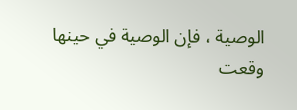الوصية ، فإن الوصية في حينها
وقعت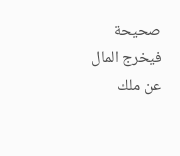صحيحة فيخرج المال عن ملك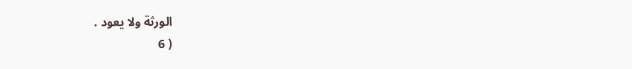الورثة ولا يعود .
( 6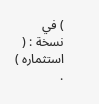) في نسخة : ( استثماره ) .